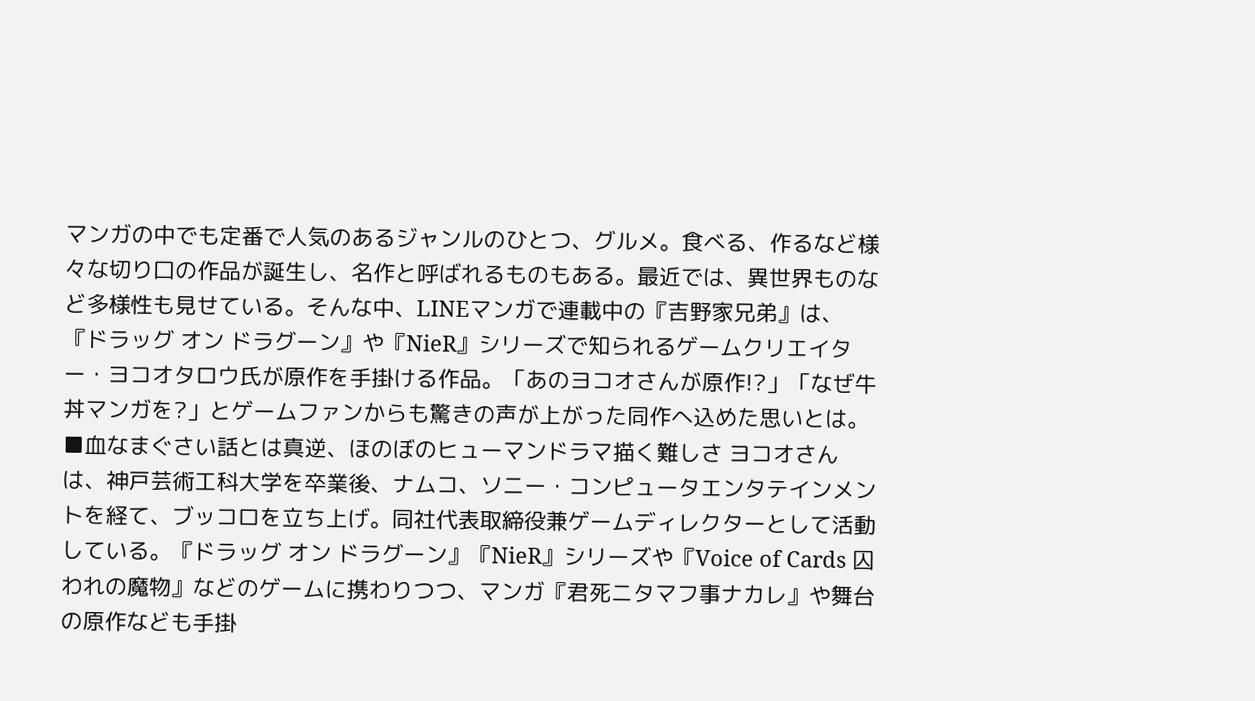マンガの中でも定番で人気のあるジャンルのひとつ、グルメ。食べる、作るなど様々な切り口の作品が誕生し、名作と呼ばれるものもある。最近では、異世界ものなど多様性も見せている。そんな中、LINEマンガで連載中の『吉野家兄弟』は、『ドラッグ オン ドラグーン』や『NieR』シリーズで知られるゲームクリエイター・ヨコオタロウ氏が原作を手掛ける作品。「あのヨコオさんが原作!?」「なぜ牛丼マンガを?」とゲームファンからも驚きの声が上がった同作へ込めた思いとは。■血なまぐさい話とは真逆、ほのぼのヒューマンドラマ描く難しさ ヨコオさんは、神戸芸術工科大学を卒業後、ナムコ、ソニー・コンピュータエンタテインメントを経て、ブッコロを立ち上げ。同社代表取締役兼ゲームディレクターとして活動している。『ドラッグ オン ドラグーン』『NieR』シリーズや『Voice of Cards 囚われの魔物』などのゲームに携わりつつ、マンガ『君死ニタマフ事ナカレ』や舞台の原作なども手掛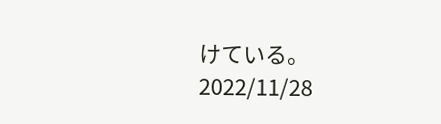けている。
2022/11/28